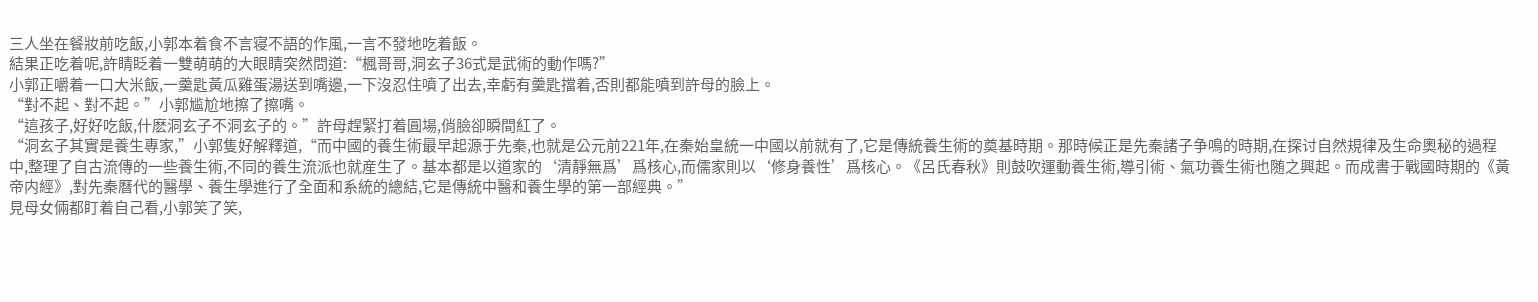三人坐在餐妝前吃飯,小郭本着食不言寝不語的作風,一言不發地吃着飯。
結果正吃着呢,許睛眨着一雙萌萌的大眼睛突然問道:“楓哥哥,洞玄子36式是武術的動作嗎?”
小郭正嚼着一口大米飯,一羹匙黃瓜雞蛋湯送到嘴邊,一下沒忍住噴了出去,幸虧有羹匙擋着,否則都能噴到許母的臉上。
“對不起、對不起。”小郭尴尬地擦了擦嘴。
“這孩子,好好吃飯,什麽洞玄子不洞玄子的。”許母趕緊打着圓場,俏臉卻瞬間紅了。
“洞玄子其實是養生專家,”小郭隻好解釋道,“而中國的養生術最早起源于先秦,也就是公元前221年,在秦始皇統一中國以前就有了,它是傳統養生術的奠基時期。那時候正是先秦諸子争鳴的時期,在探讨自然規律及生命奧秘的過程中,整理了自古流傳的一些養生術,不同的養生流派也就産生了。基本都是以道家的‘清靜無爲’爲核心,而儒家則以‘修身養性’爲核心。《呂氏春秋》則鼓吹運動養生術,導引術、氣功養生術也随之興起。而成書于戰國時期的《黃帝内經》,對先秦曆代的醫學、養生學進行了全面和系統的總結,它是傳統中醫和養生學的第一部經典。”
見母女倆都盯着自己看,小郭笑了笑,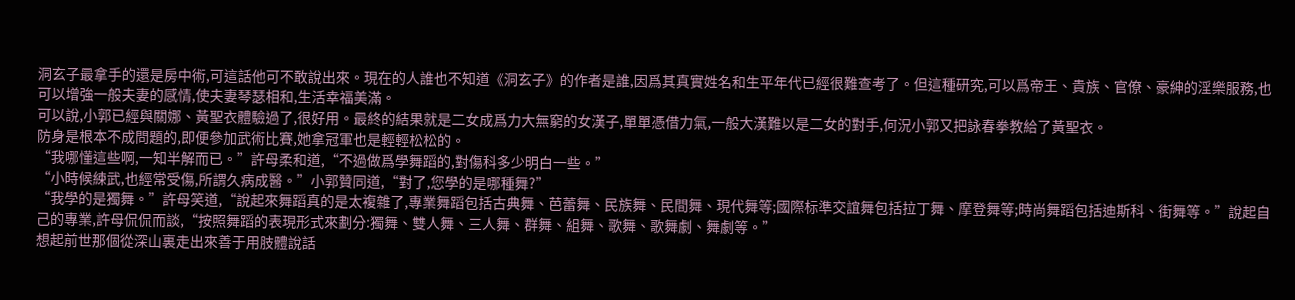洞玄子最拿手的還是房中術,可這話他可不敢說出來。現在的人誰也不知道《洞玄子》的作者是誰,因爲其真實姓名和生平年代已經很難查考了。但這種研究,可以爲帝王、貴族、官僚、豪紳的淫樂服務,也可以增強一般夫妻的感情,使夫妻琴瑟相和,生活幸福美滿。
可以說,小郭已經與關娜、黃聖衣體驗過了,很好用。最終的結果就是二女成爲力大無窮的女漢子,單單憑借力氣,一般大漢難以是二女的對手,何況小郭又把詠春拳教給了黃聖衣。
防身是根本不成問題的,即便參加武術比賽,她拿冠軍也是輕輕松松的。
“我哪懂這些啊,一知半解而已。”許母柔和道,“不過做爲學舞蹈的,對傷科多少明白一些。”
“小時候練武,也經常受傷,所謂久病成醫。”小郭贊同道,“對了,您學的是哪種舞?”
“我學的是獨舞。”許母笑道,“說起來舞蹈真的是太複雜了,專業舞蹈包括古典舞、芭蕾舞、民族舞、民間舞、現代舞等;國際标準交誼舞包括拉丁舞、摩登舞等;時尚舞蹈包括迪斯科、街舞等。”說起自己的專業,許母侃侃而談,“按照舞蹈的表現形式來劃分:獨舞、雙人舞、三人舞、群舞、組舞、歌舞、歌舞劇、舞劇等。”
想起前世那個從深山裏走出來善于用肢體說話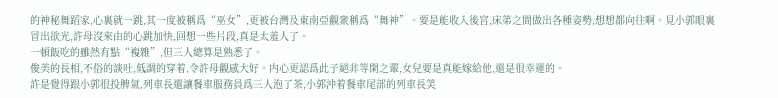的神秘舞蹈家,心裏就一跳,其一度被稱爲“巫女”,更被台灣及東南亞觀衆稱爲“舞神”。要是能收入後宮,床笫之間做出各種姿勢,想想都向往啊。見小郭眼裏冒出欲光,許母沒來由的心跳加快,回想一些片段,真是太羞人了。
一頓飯吃的雖然有點“複雜”,但三人總算是熟悉了。
俊美的長相,不俗的談吐,低調的穿着,令許母觀感大好。内心更認爲此子絕非等閑之輩,女兒要是真能嫁給他,還是很幸運的。
許是覺得跟小郭很投脾氣,列車長還讓餐車服務員爲三人泡了茶,小郭沖着餐車尾部的列車長笑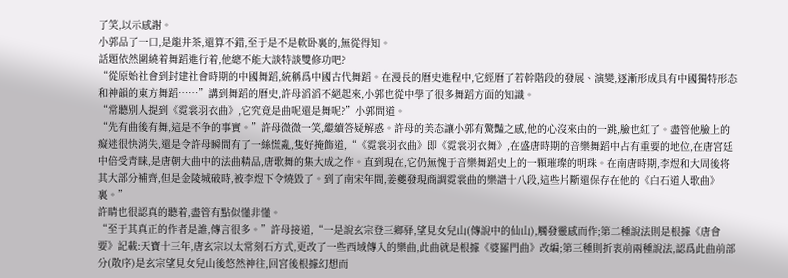了笑,以示感謝。
小郭品了一口,是龍井茶,還算不錯,至于是不是軟卧裏的,無從得知。
話題依然圍繞着舞蹈進行着,他總不能大談特談雙修功吧?
“從原始社會到封建社會時期的中國舞蹈,統稱爲中國古代舞蹈。在漫長的曆史進程中,它經曆了若幹階段的發展、演變,逐漸形成具有中國獨特形态和神韻的東方舞蹈……”講到舞蹈的曆史,許母滔滔不絕起來,小郭也從中學了很多舞蹈方面的知識。
“常聽别人提到《霓裳羽衣曲》,它究竟是曲呢還是舞呢?”小郭問道。
“先有曲後有舞,這是不争的事實。”許母微微一笑,繼續答疑解惑。許母的美态讓小郭有驚豔之感,他的心沒來由的一跳,臉也紅了。盡管他臉上的癡迷很快消失,還是令許母瞬間有了一絲慌亂,隻好掩飾道,“《霓裳羽衣曲》即《霓裳羽衣舞》,在盛唐時期的音樂舞蹈中占有重要的地位,在唐宮廷中倍受青睐,是唐朝大曲中的法曲精品,唐歌舞的集大成之作。直到現在,它仍無愧于音樂舞蹈史上的一顆璀璨的明珠。在南唐時期,李煜和大周後将其大部分補齊,但是金陵城破時,被李煜下令燒毀了。到了南宋年間,姜夔發現商調霓裳曲的樂譜十八段,這些片斷還保存在他的《白石道人歌曲》裏。”
許睛也很認真的聽着,盡管有點似懂非懂。
“至于其真正的作者是誰,傳言很多。”許母接道,“一是說玄宗登三鄉驿,望見女兒山(傳說中的仙山),觸發靈感而作;第二種說法則是根據《唐會要》記載:天寶十三年,唐玄宗以太常刻石方式,更改了一些西域傳入的樂曲,此曲就是根據《婆羅門曲》改編;第三種則折衷前兩種說法,認爲此曲前部分(散序)是玄宗望見女兒山後悠然神往,回宮後根據幻想而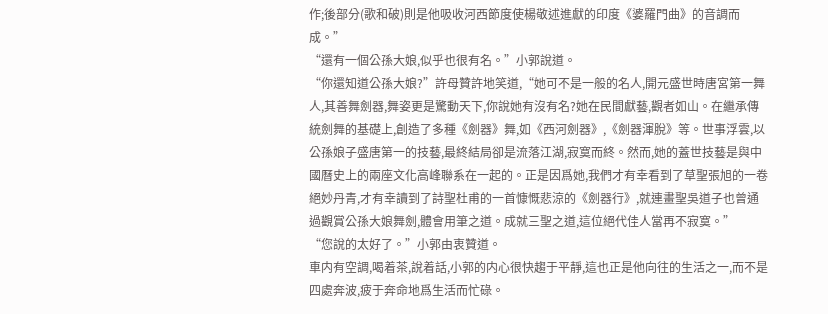作;後部分(歌和破)則是他吸收河西節度使楊敬述進獻的印度《婆羅門曲》的音調而成。”
“還有一個公孫大娘,似乎也很有名。”小郭說道。
“你還知道公孫大娘?”許母贊許地笑道,“她可不是一般的名人,開元盛世時唐宮第一舞人,其善舞劍器,舞姿更是驚動天下,你說她有沒有名?她在民間獻藝,觀者如山。在繼承傳統劍舞的基礎上,創造了多種《劍器》舞,如《西河劍器》,《劍器渾脫》等。世事浮雲,以公孫娘子盛唐第一的技藝,最終結局卻是流落江湖,寂寞而終。然而,她的蓋世技藝是與中國曆史上的兩座文化高峰聯系在一起的。正是因爲她,我們才有幸看到了草聖張旭的一卷絕妙丹青,才有幸讀到了詩聖杜甫的一首慷慨悲涼的《劍器行》,就連畫聖吳道子也曾通過觀賞公孫大娘舞劍,體會用筆之道。成就三聖之道,這位絕代佳人當再不寂寞。”
“您說的太好了。”小郭由衷贊道。
車内有空調,喝着茶,說着話,小郭的内心很快趨于平靜,這也正是他向往的生活之一,而不是四處奔波,疲于奔命地爲生活而忙碌。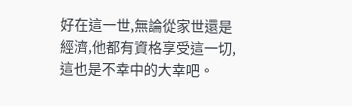好在這一世,無論從家世還是經濟,他都有資格享受這一切,這也是不幸中的大幸吧。